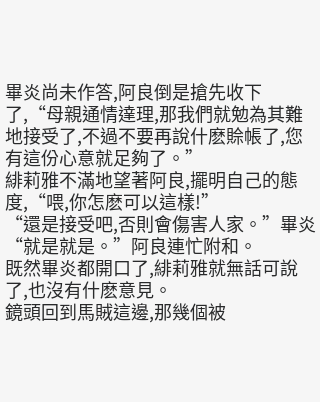畢炎尚未作答,阿良倒是搶先收下了,“母親通情達理,那我們就勉為其難地接受了,不過不要再說什麽賒帳了,您有這份心意就足夠了。”
緋莉雅不滿地望著阿良,擺明自己的態度,“喂,你怎麽可以這樣!”
“還是接受吧,否則會傷害人家。”畢炎
“就是就是。”阿良連忙附和。
既然畢炎都開口了,緋莉雅就無話可說了,也沒有什麽意見。
鏡頭回到馬賊這邊,那幾個被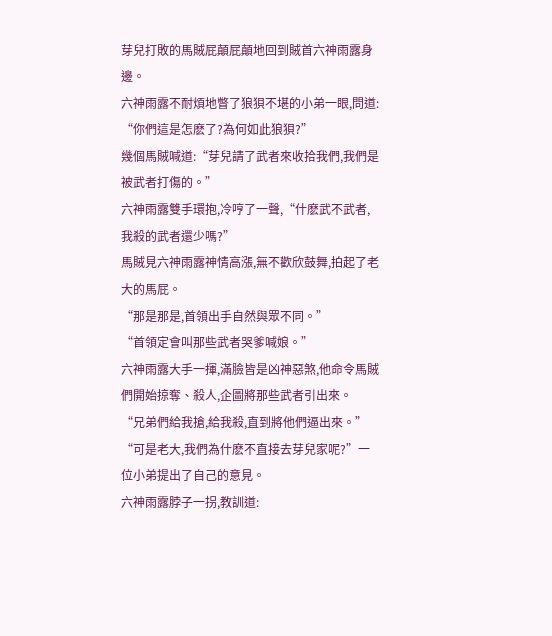芽兒打敗的馬賊屁顛屁顛地回到賊首六神雨露身邊。
六神雨露不耐煩地瞥了狼狽不堪的小弟一眼,問道:
“你們這是怎麽了?為何如此狼狽?”
幾個馬賊喊道:“芽兒請了武者來收拾我們,我們是被武者打傷的。”
六神雨露雙手環抱,冷哼了一聲,“什麽武不武者,我殺的武者還少嗎?”
馬賊見六神雨露神情高漲,無不歡欣鼓舞,拍起了老大的馬屁。
“那是那是,首領出手自然與眾不同。”
“首領定會叫那些武者哭爹喊娘。”
六神雨露大手一揮,滿臉皆是凶神惡煞,他命令馬賊們開始掠奪、殺人,企圖將那些武者引出來。
“兄弟們給我搶,給我殺,直到將他們逼出來。”
“可是老大,我們為什麽不直接去芽兒家呢?”一位小弟提出了自己的意見。
六神雨露脖子一拐,教訓道: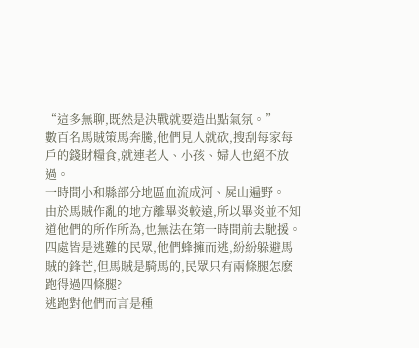“這多無聊,既然是決戰就要造出點氣氛。”
數百名馬賊策馬奔騰,他們見人就砍,搜刮每家每戶的錢財糧食,就連老人、小孩、婦人也絕不放過。
一時間小和縣部分地區血流成河、屍山遍野。
由於馬賊作亂的地方離畢炎較遠,所以畢炎並不知道他們的所作所為,也無法在第一時間前去馳援。
四處皆是逃難的民眾,他們蜂擁而逃,紛紛躲避馬賊的鋒芒,但馬賊是騎馬的,民眾只有兩條腿怎麽跑得過四條腿?
逃跑對他們而言是種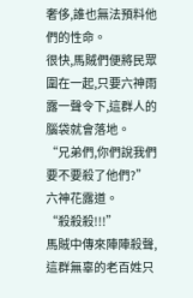奢侈,誰也無法預料他們的性命。
很快,馬賊們便將民眾圍在一起,只要六神雨露一聲令下,這群人的腦袋就會落地。
“兄弟們,你們說我們要不要殺了他們?”六神花露道。
“殺殺殺!!!”
馬賊中傳來陣陣殺聲,這群無辜的老百姓只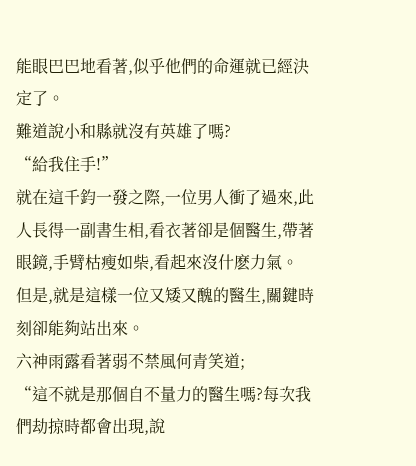能眼巴巴地看著,似乎他們的命運就已經決定了。
難道說小和縣就沒有英雄了嗎?
“給我住手!”
就在這千鈞一發之際,一位男人衝了過來,此人長得一副書生相,看衣著卻是個醫生,帶著眼鏡,手臂枯瘦如柴,看起來沒什麽力氣。
但是,就是這樣一位又矮又醜的醫生,關鍵時刻卻能夠站出來。
六神雨露看著弱不禁風何青笑道;
“這不就是那個自不量力的醫生嗎?每次我們劫掠時都會出現,說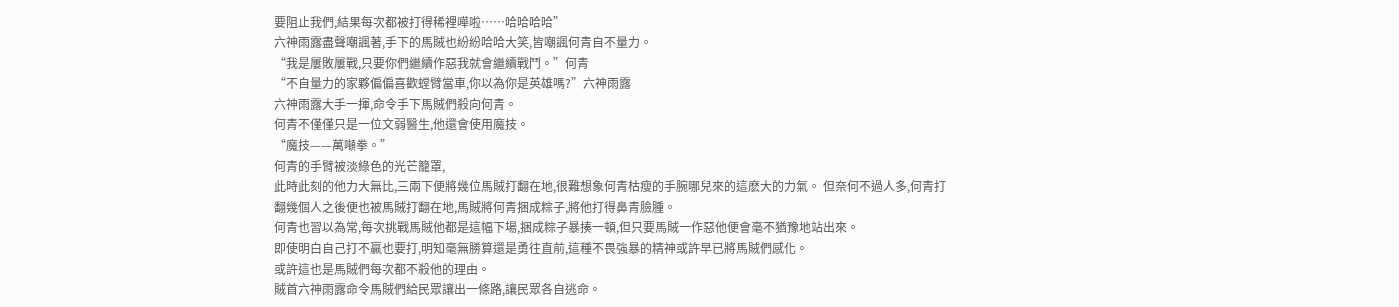要阻止我們,結果每次都被打得稀裡嘩啦……哈哈哈哈”
六神雨露盡聲嘲諷著,手下的馬賊也紛紛哈哈大笑,皆嘲諷何青自不量力。
“我是屢敗屢戰,只要你們繼續作惡我就會繼續戰鬥。”何青
“不自量力的家夥偏偏喜歡螳臂當車,你以為你是英雄嗎?”六神雨露
六神雨露大手一揮,命令手下馬賊們殺向何青。
何青不僅僅只是一位文弱醫生,他還會使用魔技。
“魔技——萬噸拳。”
何青的手臂被淡綠色的光芒籠罩,
此時此刻的他力大無比,三兩下便將幾位馬賊打翻在地,很難想象何青枯瘦的手腕哪兒來的這麽大的力氣。 但奈何不過人多,何青打翻幾個人之後便也被馬賊打翻在地,馬賊將何青捆成粽子,將他打得鼻青臉腫。
何青也習以為常,每次挑戰馬賊他都是這幅下場,捆成粽子暴揍一頓,但只要馬賊一作惡他便會毫不猶豫地站出來。
即使明白自己打不贏也要打,明知毫無勝算還是勇往直前,這種不畏強暴的精神或許早已將馬賊們感化。
或許這也是馬賊們每次都不殺他的理由。
賊首六神雨露命令馬賊們給民眾讓出一條路,讓民眾各自逃命。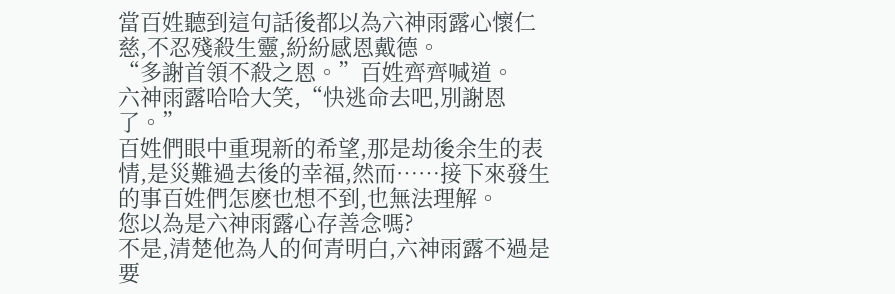當百姓聽到這句話後都以為六神雨露心懷仁慈,不忍殘殺生靈,紛紛感恩戴德。
“多謝首領不殺之恩。”百姓齊齊喊道。
六神雨露哈哈大笑,“快逃命去吧,別謝恩了。”
百姓們眼中重現新的希望,那是劫後余生的表情,是災難過去後的幸福,然而……接下來發生的事百姓們怎麽也想不到,也無法理解。
您以為是六神雨露心存善念嗎?
不是,清楚他為人的何青明白,六神雨露不過是要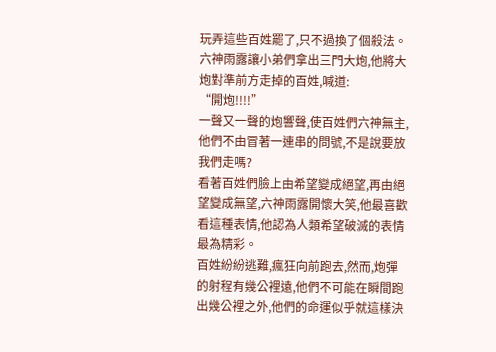玩弄這些百姓罷了,只不過換了個殺法。
六神雨露讓小弟們拿出三門大炮,他將大炮對準前方走掉的百姓,喊道:
“開炮!!!!”
一聲又一聲的炮響聲,使百姓們六神無主,他們不由冒著一連串的問號,不是說要放我們走嗎?
看著百姓們臉上由希望變成絕望,再由絕望變成無望,六神雨露開懷大笑,他最喜歡看這種表情,他認為人類希望破滅的表情最為精彩。
百姓紛紛逃難,瘋狂向前跑去,然而,炮彈的射程有幾公裡遠,他們不可能在瞬間跑出幾公裡之外,他們的命運似乎就這樣決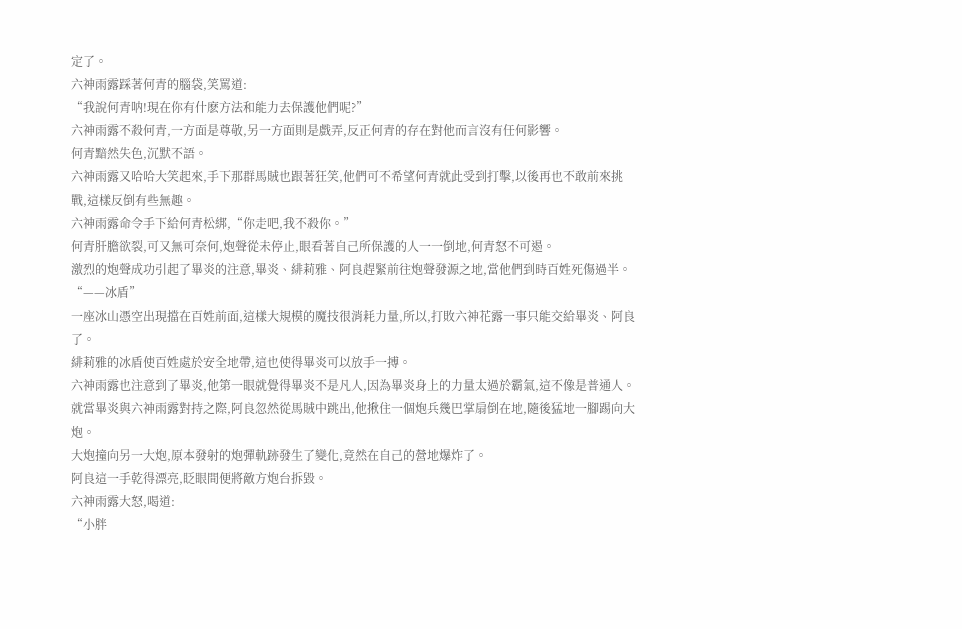定了。
六神雨露踩著何青的腦袋,笑罵道:
“我說何青呐!現在你有什麽方法和能力去保護他們呢?”
六神雨露不殺何青,一方面是尊敬,另一方面則是戲弄,反正何青的存在對他而言沒有任何影響。
何青黯然失色,沉默不語。
六神雨露又哈哈大笑起來,手下那群馬賊也跟著狂笑,他們可不希望何青就此受到打擊,以後再也不敢前來挑戰,這樣反倒有些無趣。
六神雨露命令手下給何青松綁,“你走吧,我不殺你。”
何青肝膽欲裂,可又無可奈何,炮聲從未停止,眼看著自己所保護的人一一倒地,何青怒不可遏。
激烈的炮聲成功引起了畢炎的注意,畢炎、緋莉雅、阿良趕緊前往炮聲發源之地,當他們到時百姓死傷過半。
“——冰盾”
一座冰山憑空出現擋在百姓前面,這樣大規模的魔技很消耗力量,所以,打敗六神花露一事只能交給畢炎、阿良了。
緋莉雅的冰盾使百姓處於安全地帶,這也使得畢炎可以放手一搏。
六神雨露也注意到了畢炎,他第一眼就覺得畢炎不是凡人,因為畢炎身上的力量太過於霸氣,這不像是普通人。
就當畢炎與六神雨露對持之際,阿良忽然從馬賊中跳出,他揪住一個炮兵幾巴掌扇倒在地,隨後猛地一腳踢向大炮。
大炮撞向另一大炮,原本發射的炮彈軌跡發生了變化,竟然在自己的營地爆炸了。
阿良這一手乾得漂亮,眨眼間便將敵方炮台拆毀。
六神雨露大怒,喝道:
“小胖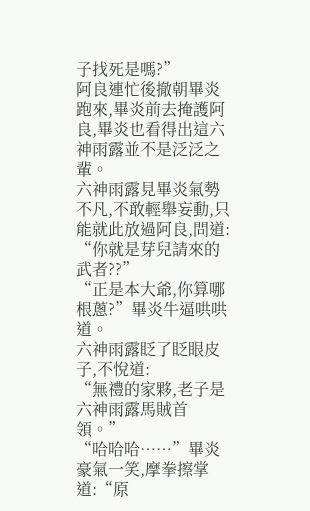子找死是嗎?”
阿良連忙後撤朝畢炎跑來,畢炎前去掩護阿良,畢炎也看得出這六神雨露並不是泛泛之輩。
六神雨露見畢炎氣勢不凡,不敢輕舉妄動,只能就此放過阿良,問道:
“你就是芽兒請來的武者??”
“正是本大爺,你算哪根蔥?”畢炎牛逼哄哄道。
六神雨露眨了眨眼皮子,不悅道:
“無禮的家夥,老子是六神雨露馬賊首領。”
“哈哈哈……”畢炎豪氣一笑,摩拳擦掌道:“原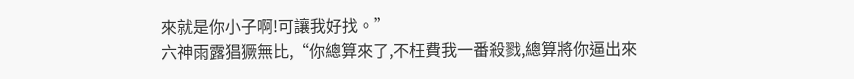來就是你小子啊!可讓我好找。”
六神雨露猖獗無比,“你總算來了,不枉費我一番殺戮,總算將你逼出來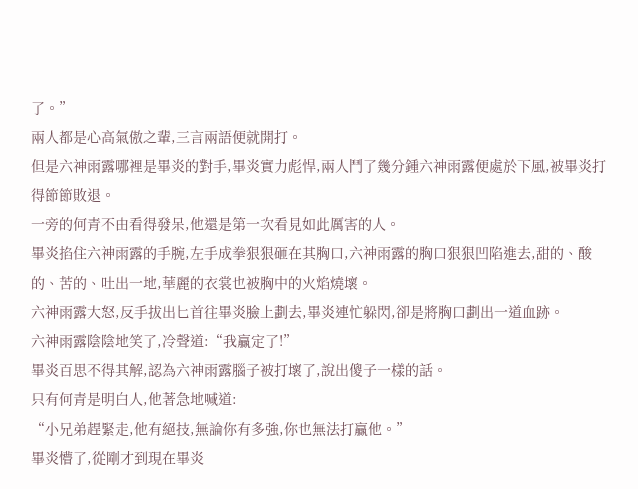了。”
兩人都是心高氣傲之輩,三言兩語便就開打。
但是六神雨露哪裡是畢炎的對手,畢炎實力彪悍,兩人鬥了幾分鍾六神雨露便處於下風,被畢炎打得節節敗退。
一旁的何青不由看得發呆,他還是第一次看見如此厲害的人。
畢炎掐住六神雨露的手腕,左手成拳狠狠砸在其胸口,六神雨露的胸口狠狠凹陷進去,甜的、酸的、苦的、吐出一地,華麗的衣裳也被胸中的火焰燒壞。
六神雨露大怒,反手拔出匕首往畢炎臉上劃去,畢炎連忙躲閃,卻是將胸口劃出一道血跡。
六神雨露陰陰地笑了,冷聲道:“我贏定了!”
畢炎百思不得其解,認為六神雨露腦子被打壞了,說出傻子一樣的話。
只有何青是明白人,他著急地喊道:
“小兄弟趕緊走,他有絕技,無論你有多強,你也無法打贏他。”
畢炎懵了,從剛才到現在畢炎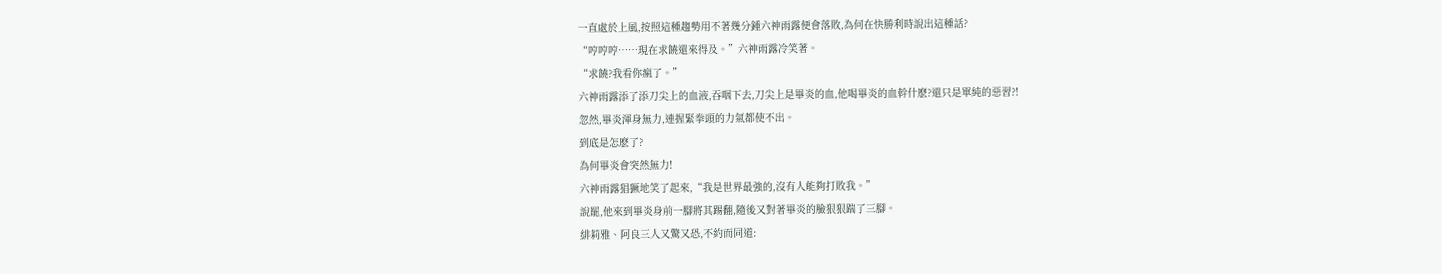一直處於上風,按照這種趨勢用不著幾分鍾六神雨露便會落敗,為何在快勝利時說出這種話?
“哼哼哼……現在求饒還來得及。”六神雨露冷笑著。
“求饒?我看你瘋了。”
六神雨露添了添刀尖上的血液,吞咽下去,刀尖上是畢炎的血,他喝畢炎的血幹什麽?還只是單純的惡習?!
忽然,畢炎渾身無力,連握緊拳頭的力氣都使不出。
到底是怎麽了?
為何畢炎會突然無力!
六神雨露猖獗地笑了起來,“我是世界最強的,沒有人能夠打敗我。”
說罷,他來到畢炎身前一腳將其踢翻,隨後又對著畢炎的臉狠狠踹了三腳。
緋莉雅、阿良三人又驚又恐,不約而同道: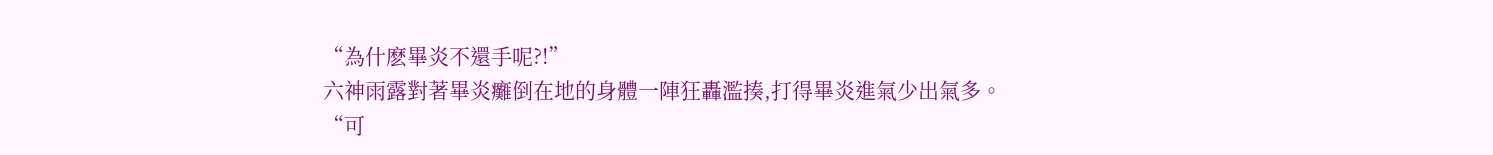“為什麽畢炎不還手呢?!”
六神雨露對著畢炎癱倒在地的身體一陣狂轟濫揍,打得畢炎進氣少出氣多。
“可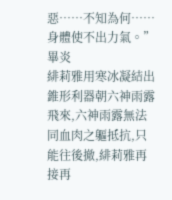惡……不知為何……身體使不出力氣。”畢炎
緋莉雅用寒冰凝結出錐形利器朝六神雨露飛來,六神雨露無法同血肉之軀抵抗,只能往後撤,緋莉雅再接再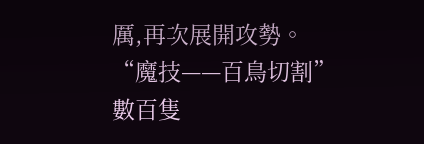厲,再次展開攻勢。
“魔技——百鳥切割”
數百隻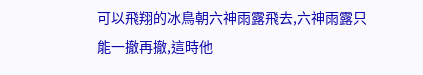可以飛翔的冰鳥朝六神雨露飛去,六神雨露只能一撤再撤,這時他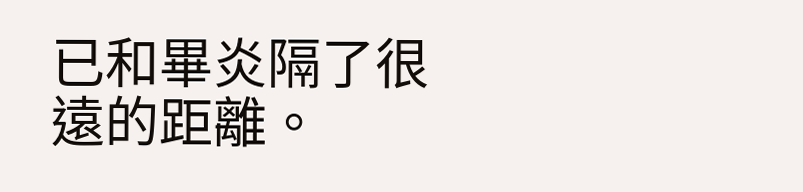已和畢炎隔了很遠的距離。